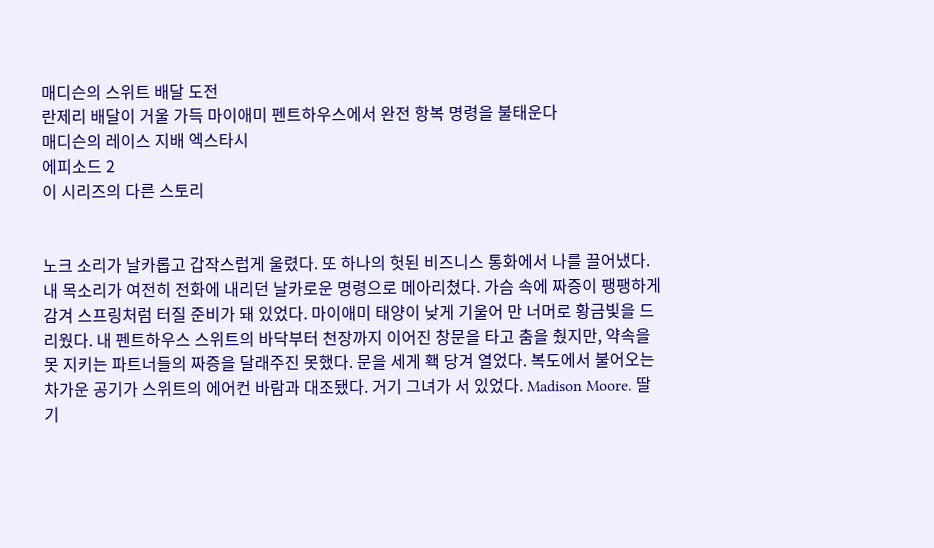매디슨의 스위트 배달 도전
란제리 배달이 거울 가득 마이애미 펜트하우스에서 완전 항복 명령을 불태운다
매디슨의 레이스 지배 엑스타시
에피소드 2
이 시리즈의 다른 스토리


노크 소리가 날카롭고 갑작스럽게 울렸다. 또 하나의 헛된 비즈니스 통화에서 나를 끌어냈다. 내 목소리가 여전히 전화에 내리던 날카로운 명령으로 메아리쳤다. 가슴 속에 짜증이 팽팽하게 감겨 스프링처럼 터질 준비가 돼 있었다. 마이애미 태양이 낮게 기울어 만 너머로 황금빛을 드리웠다. 내 펜트하우스 스위트의 바닥부터 천장까지 이어진 창문을 타고 춤을 췄지만, 약속을 못 지키는 파트너들의 짜증을 달래주진 못했다. 문을 세게 홱 당겨 열었다. 복도에서 불어오는 차가운 공기가 스위트의 에어컨 바람과 대조됐다. 거기 그녀가 서 있었다. Madison Moore. 딸기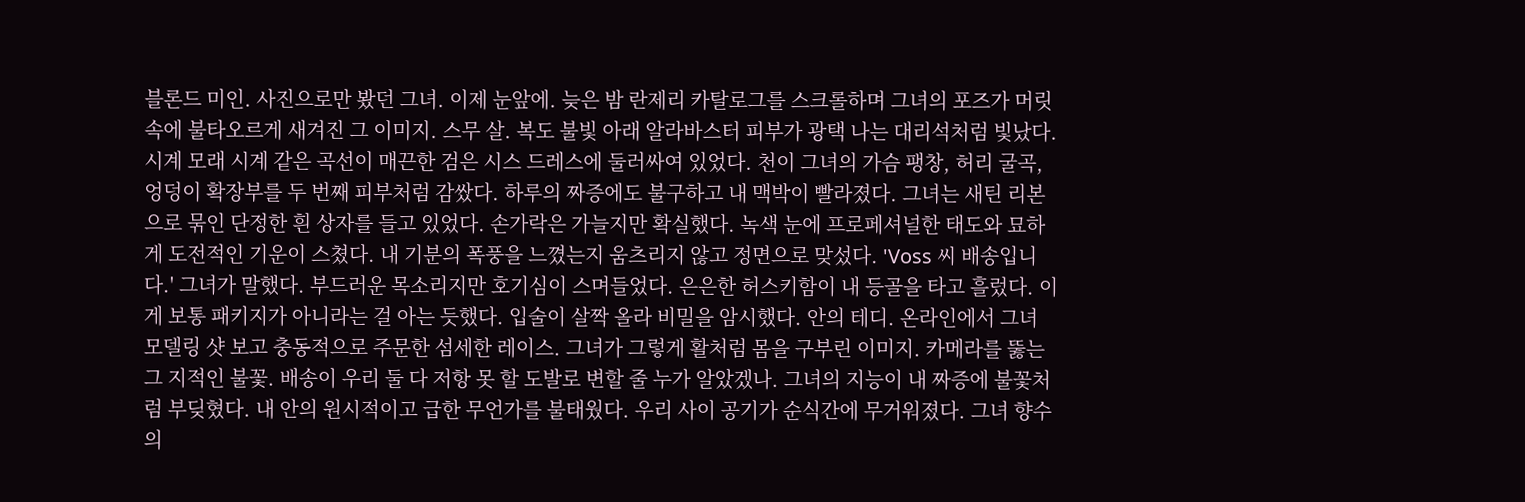블론드 미인. 사진으로만 봤던 그녀. 이제 눈앞에. 늦은 밤 란제리 카탈로그를 스크롤하며 그녀의 포즈가 머릿속에 불타오르게 새겨진 그 이미지. 스무 살. 복도 불빛 아래 알라바스터 피부가 광택 나는 대리석처럼 빛났다. 시계 모래 시계 같은 곡선이 매끈한 검은 시스 드레스에 둘러싸여 있었다. 천이 그녀의 가슴 팽창, 허리 굴곡, 엉덩이 확장부를 두 번째 피부처럼 감쌌다. 하루의 짜증에도 불구하고 내 맥박이 빨라졌다. 그녀는 새틴 리본으로 묶인 단정한 흰 상자를 들고 있었다. 손가락은 가늘지만 확실했다. 녹색 눈에 프로페셔널한 태도와 묘하게 도전적인 기운이 스쳤다. 내 기분의 폭풍을 느꼈는지 움츠리지 않고 정면으로 맞섰다. 'Voss 씨 배송입니다.' 그녀가 말했다. 부드러운 목소리지만 호기심이 스며들었다. 은은한 허스키함이 내 등골을 타고 흘렀다. 이게 보통 패키지가 아니라는 걸 아는 듯했다. 입술이 살짝 올라 비밀을 암시했다. 안의 테디. 온라인에서 그녀 모델링 샷 보고 충동적으로 주문한 섬세한 레이스. 그녀가 그렇게 활처럼 몸을 구부린 이미지. 카메라를 뚫는 그 지적인 불꽃. 배송이 우리 둘 다 저항 못 할 도발로 변할 줄 누가 알았겠나. 그녀의 지능이 내 짜증에 불꽃처럼 부딪혔다. 내 안의 원시적이고 급한 무언가를 불태웠다. 우리 사이 공기가 순식간에 무거워졌다. 그녀 향수의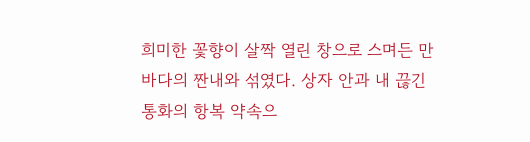희미한 꽃향이 살짝 열린 창으로 스며든 만바다의 짠내와 섞였다. 상자 안과 내 끊긴 통화의 항복 약속으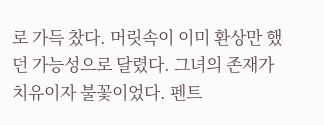로 가득 찼다. 머릿속이 이미 환상만 했던 가능성으로 달렸다. 그녀의 존재가 치유이자 불꽃이었다. 펜트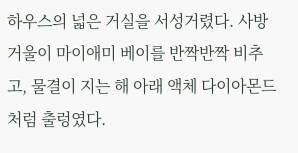하우스의 넓은 거실을 서성거렸다. 사방 거울이 마이애미 베이를 반짝반짝 비추고, 물결이 지는 해 아래 액체 다이아몬드처럼 출렁였다.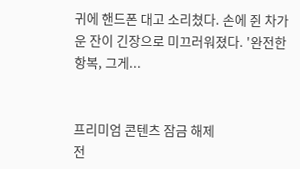귀에 핸드폰 대고 소리쳤다. 손에 쥔 차가운 잔이 긴장으로 미끄러워졌다. '완전한 항복, 그게...


프리미엄 콘텐츠 잠금 해제
전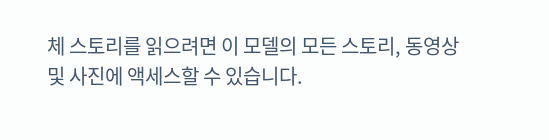체 스토리를 읽으려면 이 모델의 모든 스토리, 동영상 및 사진에 액세스할 수 있습니다.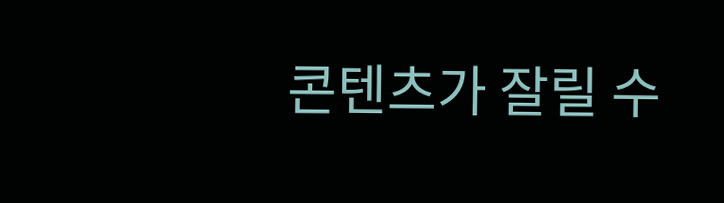콘텐츠가 잘릴 수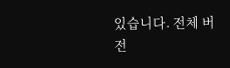있습니다. 전체 버전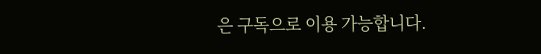은 구독으로 이용 가능합니다.